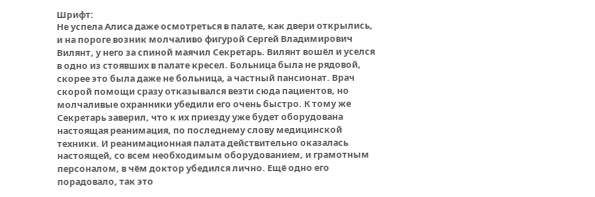Шрифт:
Не успела Алиса даже осмотреться в палате, как двери открылись, и на пороге возник молчаливо фигурой Сергей Владимирович Вилянт, у него за спиной маячил Секретарь. Вилянт вошёл и уселся в одно из стоявших в палате кресел. Больница была не рядовой, скорее это была даже не больница, а частный пансионат. Врач скорой помощи сразу отказывался везти сюда пациентов, но молчаливые охранники убедили его очень быстро. К тому же Секретарь заверил, что к их приезду уже будет оборудована настоящая реанимация, по последнему слову медицинской техники. И реанимационная палата действительно оказалась настоящей, со всем необходимым оборудованием, и грамотным персоналом, в чём доктор убедился лично. Ещё одно его порадовало, так это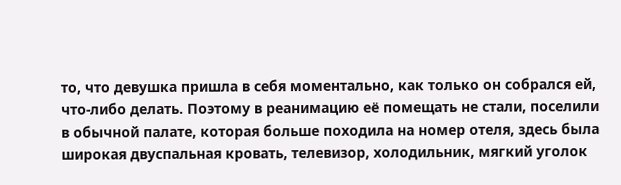то, что девушка пришла в себя моментально, как только он собрался ей, что-либо делать. Поэтому в реанимацию её помещать не стали, поселили в обычной палате, которая больше походила на номер отеля, здесь была широкая двуспальная кровать, телевизор, холодильник, мягкий уголок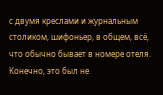с двумя креслами и журнальным столиком, шифоньер, в общем, всё, что обычно бывает в номере отеля. Конечно, это был не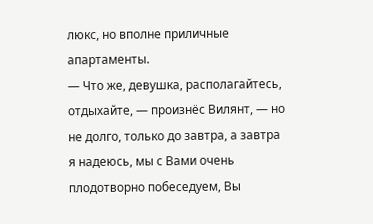люкс, но вполне приличные апартаменты.
— Что же, девушка, располагайтесь, отдыхайте, — произнёс Вилянт, — но не долго, только до завтра, а завтра я надеюсь, мы с Вами очень плодотворно побеседуем, Вы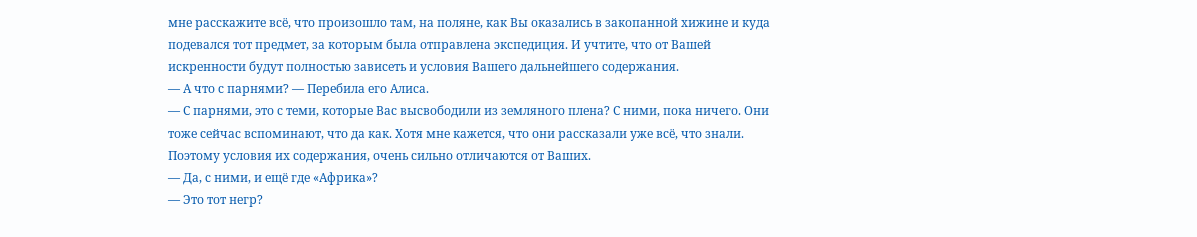мне расскажите всё, что произошло там, на поляне, как Вы оказались в закопанной хижине и куда подевался тот предмет, за которым была отправлена экспедиция. И учтите, что от Вашей искренности будут полностью зависеть и условия Вашего дальнейшего содержания.
— А что с парнями? — Перебила его Алиса.
— С парнями, это с теми, которые Вас высвободили из земляного плена? С ними, пока ничего. Они тоже сейчас вспоминают, что да как. Хотя мне кажется, что они рассказали уже всё, что знали. Поэтому условия их содержания, очень сильно отличаются от Ваших.
— Да, с ними, и ещё где «Африка»?
— Это тот негр?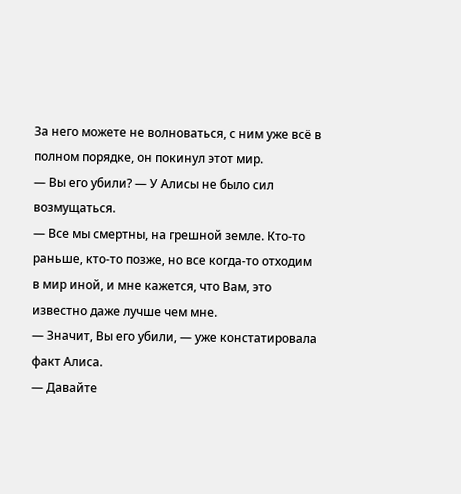За него можете не волноваться, с ним уже всё в полном порядке, он покинул этот мир.
— Вы его убили? — У Алисы не было сил возмущаться.
— Все мы смертны, на грешной земле. Кто-то раньше, кто-то позже, но все когда-то отходим в мир иной, и мне кажется, что Вам, это известно даже лучше чем мне.
— Значит, Вы его убили, — уже констатировала факт Алиса.
— Давайте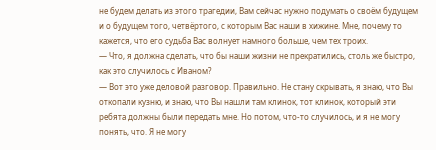не будем делать из этого трагедии, Вам сейчас нужно подумать о своём будущем и о будущем того, четвёртого, с которым Вас наши в хижине. Мне, почему то кажется, что его судьба Вас волнует намного больше, чем тех троих.
— Что, я должна сделать, что бы наши жизни не прекратились, столь же быстро, как это случилось с Иваном?
— Вот это уже деловой разговор. Правильно. Не стану скрывать, я знаю, что Вы откопали кузню, и знаю, что Вы нашли там клинок, тот клинок, который эти ребята должны были передать мне. Но потом, что-то случилось, и я не могу понять, что. Я не могу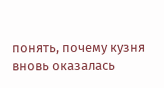понять, почему кузня вновь оказалась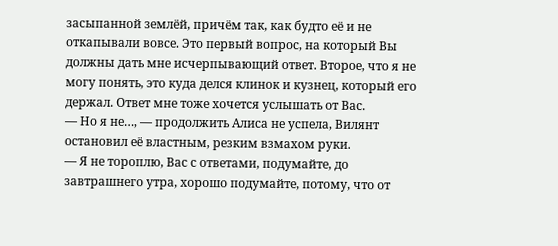засыпанной землёй, причём так, как будто её и не откапывали вовсе. Это первый вопрос, на который Вы должны дать мне исчерпывающий ответ. Второе, что я не могу понять, это куда делся клинок и кузнец, который его держал. Ответ мне тоже хочется услышать от Вас.
— Но я не…, — продолжить Алиса не успела, Вилянт остановил её властным, резким взмахом руки.
— Я не тороплю, Вас с ответами, подумайте, до завтрашнего утра, хорошо подумайте, потому, что от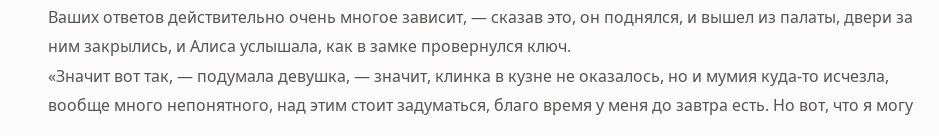Ваших ответов действительно очень многое зависит, — сказав это, он поднялся, и вышел из палаты, двери за ним закрылись, и Алиса услышала, как в замке провернулся ключ.
«Значит вот так, — подумала девушка, — значит, клинка в кузне не оказалось, но и мумия куда-то исчезла, вообще много непонятного, над этим стоит задуматься, благо время у меня до завтра есть. Но вот, что я могу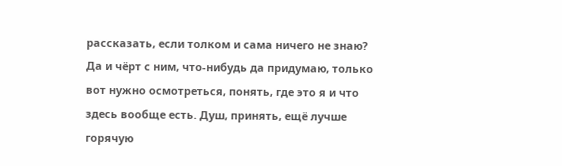рассказать, если толком и сама ничего не знаю? Да и чёрт с ним, что-нибудь да придумаю, только вот нужно осмотреться, понять, где это я и что здесь вообще есть. Душ, принять, ещё лучше горячую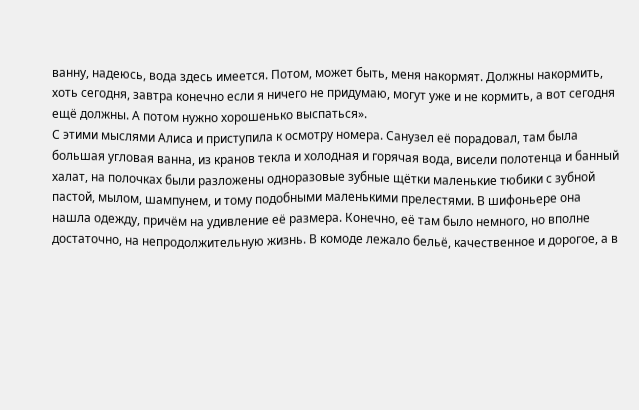ванну, надеюсь, вода здесь имеется. Потом, может быть, меня накормят. Должны накормить, хоть сегодня, завтра конечно если я ничего не придумаю, могут уже и не кормить, а вот сегодня ещё должны. А потом нужно хорошенько выспаться».
С этими мыслями Алиса и приступила к осмотру номера. Санузел её порадовал, там была большая угловая ванна, из кранов текла и холодная и горячая вода, висели полотенца и банный халат, на полочках были разложены одноразовые зубные щётки маленькие тюбики с зубной пастой, мылом, шампунем, и тому подобными маленькими прелестями. В шифоньере она нашла одежду, причём на удивление её размера. Конечно, её там было немного, но вполне достаточно, на непродолжительную жизнь. В комоде лежало бельё, качественное и дорогое, а в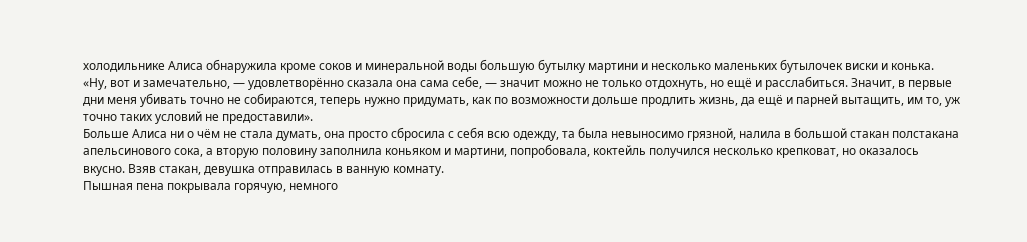холодильнике Алиса обнаружила кроме соков и минеральной воды большую бутылку мартини и несколько маленьких бутылочек виски и конька.
«Ну, вот и замечательно, — удовлетворённо сказала она сама себе, — значит можно не только отдохнуть, но ещё и расслабиться. Значит, в первые дни меня убивать точно не собираются, теперь нужно придумать, как по возможности дольше продлить жизнь, да ещё и парней вытащить, им то, уж точно таких условий не предоставили».
Больше Алиса ни о чём не стала думать, она просто сбросила с себя всю одежду, та была невыносимо грязной, налила в большой стакан полстакана апельсинового сока, а вторую половину заполнила коньяком и мартини, попробовала, коктейль получился несколько крепковат, но оказалось вкусно. Взяв стакан, девушка отправилась в ванную комнату.
Пышная пена покрывала горячую, немного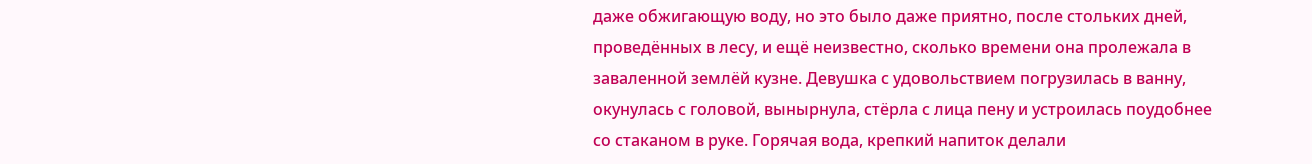даже обжигающую воду, но это было даже приятно, после стольких дней, проведённых в лесу, и ещё неизвестно, сколько времени она пролежала в заваленной землёй кузне. Девушка с удовольствием погрузилась в ванну, окунулась с головой, вынырнула, стёрла с лица пену и устроилась поудобнее со стаканом в руке. Горячая вода, крепкий напиток делали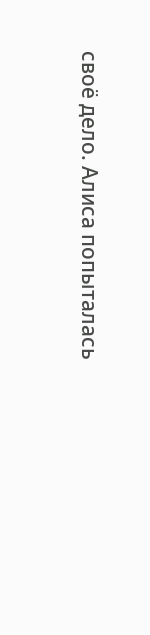своё дело. Алиса попыталась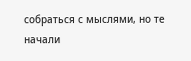собраться с мыслями, но те начали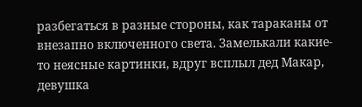разбегаться в разные стороны, как тараканы от внезапно включенного света. Замелькали какие-то неясные картинки, вдруг всплыл дед Макар, девушка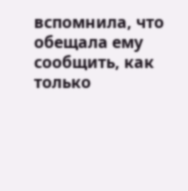вспомнила, что обещала ему сообщить, как только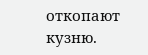откопают кузню.